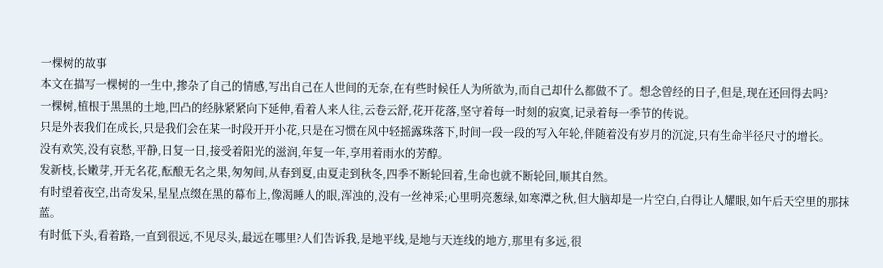一棵树的故事
本文在描写一棵树的一生中,掺杂了自己的情感,写出自己在人世间的无奈,在有些时候任人为所欲为,而自己却什么都做不了。想念曾经的日子,但是,现在还回得去吗?
一棵树,植根于黑黑的土地,凹凸的经脉紧紧向下延伸,看着人来人往,云卷云舒,花开花落,坚守着每一时刻的寂寞,记录着每一季节的传说。
只是外表我们在成长,只是我们会在某一时段开开小花,只是在习惯在风中轻摇露珠落下,时间一段一段的写入年轮,伴随着没有岁月的沉淀,只有生命半径尺寸的增长。
没有欢笑,没有哀愁,平静,日复一日,接受着阳光的滋润,年复一年,享用着雨水的芳醇。
发新枝,长嫩芽,开无名花,酝酿无名之果,匆匆间,从春到夏,由夏走到秋冬,四季不断轮回着,生命也就不断轮回,顺其自然。
有时望着夜空,出奇发呆,星星点缀在黑的幕布上,像渴睡人的眼,浑浊的,没有一丝神采;心里明亮葱绿,如寒潭之秋,但大脑却是一片空白,白得让人耀眼,如午后天空里的那抹蓝。
有时低下头,看着路,一直到很远,不见尽头,最远在哪里?人们告诉我,是地平线,是地与天连线的地方,那里有多远,很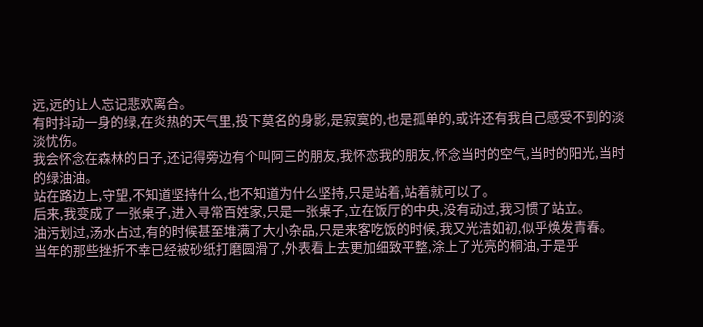远,远的让人忘记悲欢离合。
有时抖动一身的绿,在炎热的天气里,投下莫名的身影,是寂寞的,也是孤单的,或许还有我自己感受不到的淡淡忧伤。
我会怀念在森林的日子,还记得旁边有个叫阿三的朋友,我怀恋我的朋友,怀念当时的空气,当时的阳光,当时的绿油油。
站在路边上,守望,不知道坚持什么,也不知道为什么坚持,只是站着,站着就可以了。
后来,我变成了一张桌子,进入寻常百姓家,只是一张桌子,立在饭厅的中央,没有动过,我习惯了站立。
油污划过,汤水占过,有的时候甚至堆满了大小杂品,只是来客吃饭的时候,我又光洁如初,似乎焕发青春。
当年的那些挫折不幸已经被砂纸打磨圆滑了,外表看上去更加细致平整,涂上了光亮的桐油,于是乎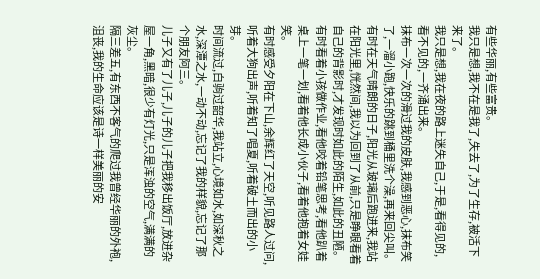有些华丽,有些富贵。
我只是想,我不在是我了,失去了,为了生存,被活下来了。
我只是想,我在夜的路上迷失自己,于是,看得见的,看不见的,一齐涌出来。
抹布一次一次的滑过我的皮肤,我感到恶心,抹布笑了,一溜小跑,快乐的跳到桶里洗个澡,再来回尖叫。
有时在天气晴朗的日子,阳光从玻璃后跑进来,我站在阳光里,恍然间,我以为回到了从前,只是睁眼看着自己的背影时,才发现时如此的陌生,如此的丑陋。
有时看着小孩做作业,看他咬着铅笔思考,看他趴着桌上一笔一划,看着他长成小伙子,看着他抱着女娃笑。
有时感受夕阳在下山,余辉红了天空,听见路人过问,听着大狗出声,听着知了唱夏,听着破土而出的小芽。
时间流过,白驹过韶华,我站立,心境如水,如深秋之水,深潭之水,一动不动,忘记了我的样貌,忘记了那个朋友阿三。
儿子又有了儿子,儿子的儿子把我移出饭厅,放进杂屋一角,黑暗,很少有灯光,只是浑浊的空气,满满的灰尘。
隔三差五,有东西不客气的爬过我曾经华丽的外袍,沮丧,我的生命应该是诗一样美丽的安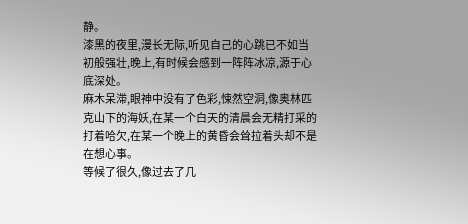静。
漆黑的夜里,漫长无际,听见自己的心跳已不如当初般强壮,晚上,有时候会感到一阵阵冰凉,源于心底深处。
麻木呆滞,眼神中没有了色彩,悚然空洞,像奥林匹克山下的海妖,在某一个白天的清晨会无精打采的打着哈欠,在某一个晚上的黄昏会耸拉着头却不是在想心事。
等候了很久,像过去了几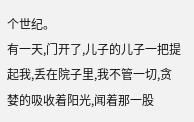个世纪。
有一天,门开了,儿子的儿子一把提起我,丢在院子里,我不管一切,贪婪的吸收着阳光,闻着那一股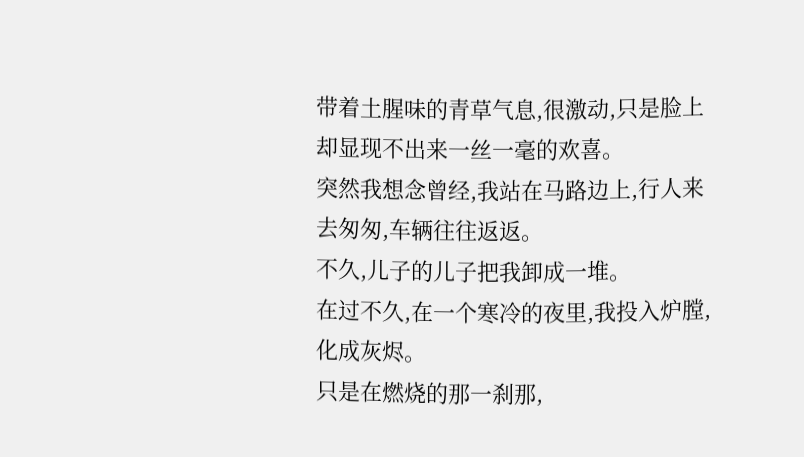带着土腥味的青草气息,很激动,只是脸上却显现不出来一丝一毫的欢喜。
突然我想念曾经,我站在马路边上,行人来去匆匆,车辆往往返返。
不久,儿子的儿子把我卸成一堆。
在过不久,在一个寒冷的夜里,我投入炉膛,化成灰烬。
只是在燃烧的那一刹那,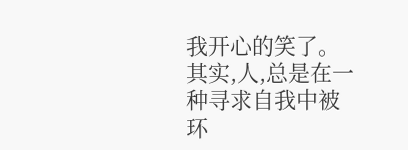我开心的笑了。
其实,人,总是在一种寻求自我中被环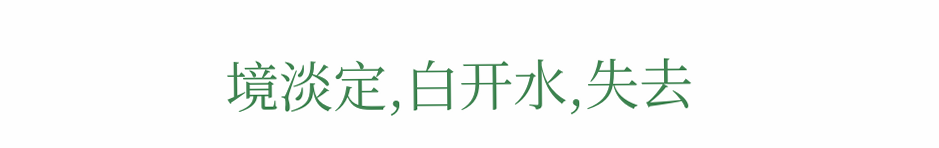境淡定,白开水,失去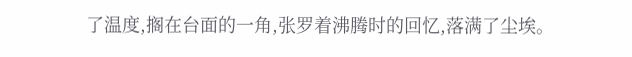了温度,搁在台面的一角,张罗着沸腾时的回忆,落满了尘埃。